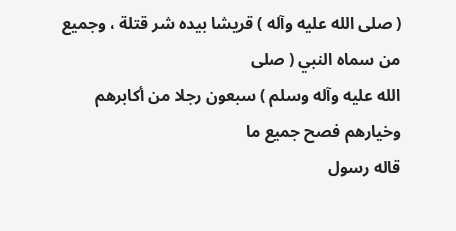( صلى الله عليه وآله ) قريشا بيده شر قتلة ، وجميع من سماه النبي ( صلى
الله عليه وآله وسلم ) سبعون رجلا من أكابرهم وخيارهم فصح جميع ما
قاله رسول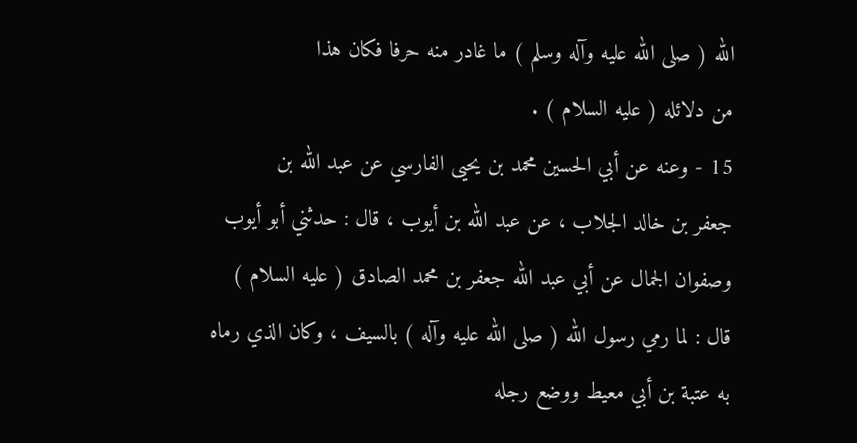الله ( صلى الله عليه وآله وسلم ) ما غادر منه حرفا فكان هذا
من دلائله ( عليه السلام ) .
15 - وعنه عن أبي الحسين محمد بن يحيى الفارسي عن عبد الله بن
جعفر بن خالد الجلاب ، عن عبد الله بن أيوب ، قال : حدثني أبو أيوب
وصفوان الجمال عن أبي عبد الله جعفر بن محمد الصادق ( عليه السلام )
قال : لما رمي رسول الله ( صلى الله عليه وآله ) بالسيف ، وكان الذي رماه
به عتبة بن أبي معيط ووضع رجله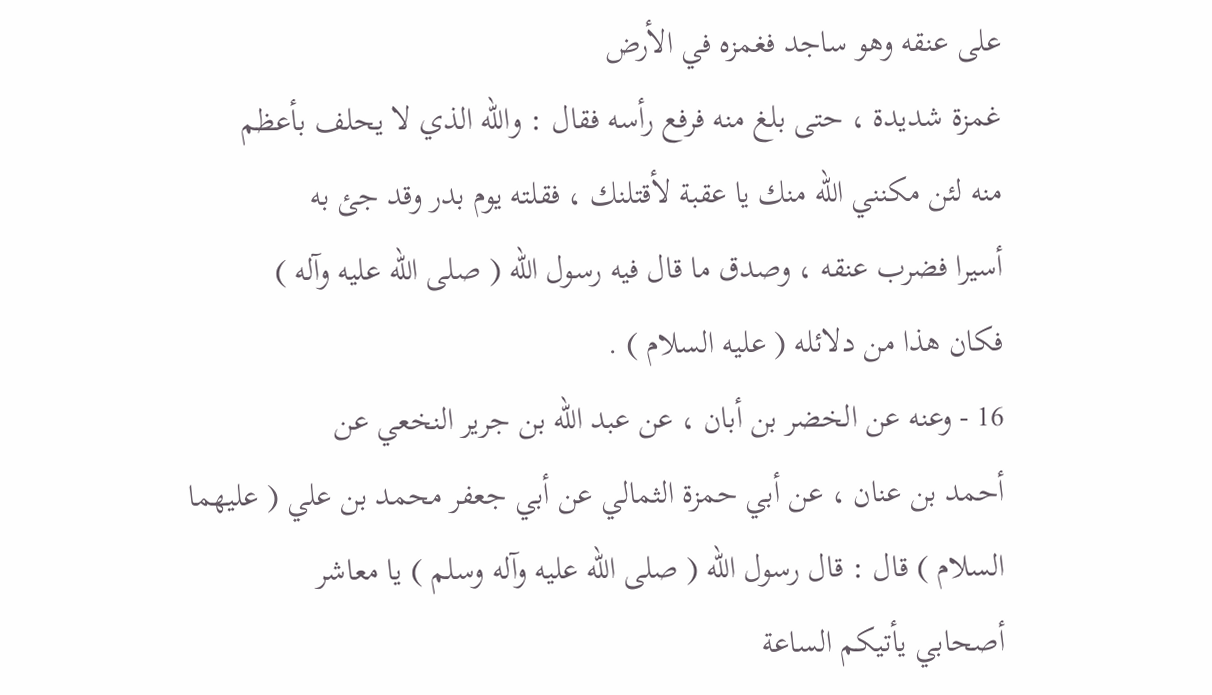على عنقه وهو ساجد فغمزه في الأرض
غمزة شديدة ، حتى بلغ منه فرفع رأسه فقال : والله الذي لا يحلف بأعظم
منه لئن مكنني الله منك يا عقبة لأقتلنك ، فقلته يوم بدر وقد جئ به
أسيرا فضرب عنقه ، وصدق ما قال فيه رسول الله ( صلى الله عليه وآله )
فكان هذا من دلائله ( عليه السلام ) .
16 - وعنه عن الخضر بن أبان ، عن عبد الله بن جرير النخعي عن
أحمد بن عنان ، عن أبي حمزة الثمالي عن أبي جعفر محمد بن علي ( عليهما
السلام ) قال : قال رسول الله ( صلى الله عليه وآله وسلم ) يا معاشر
أصحابي يأتيكم الساعة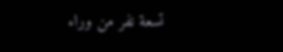تسعة نفر من وراء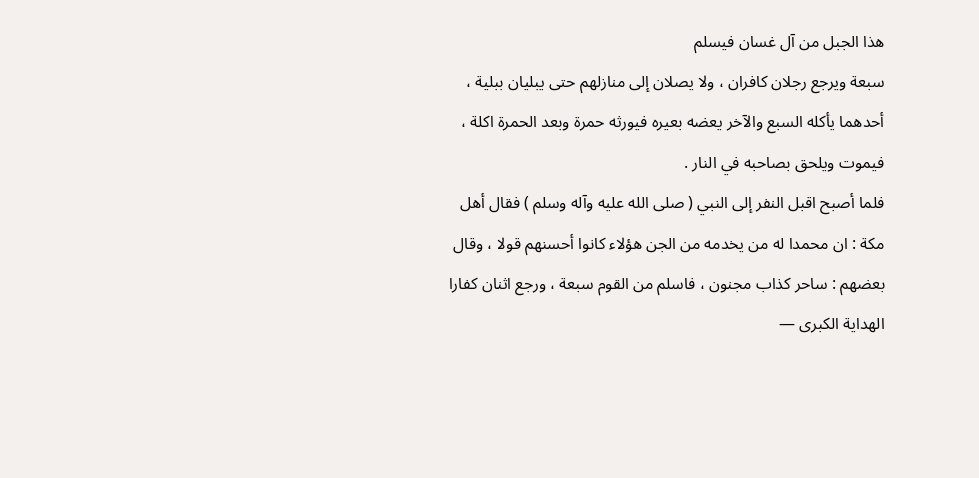هذا الجبل من آل غسان فيسلم
سبعة ويرجع رجلان كافران ، ولا يصلان إلى منازلهم حتى يبليان ببلية ،
أحدهما يأكله السبع والآخر يعضه بعيره فيورثه حمرة وبعد الحمرة اكلة ،
فيموت ويلحق بصاحبه في النار .
فلما أصبح اقبل النفر إلى النبي ( صلى الله عليه وآله وسلم ) فقال أهل
مكة : ان محمدا له من يخدمه من الجن هؤلاء كانوا أحسنهم قولا ، وقال
بعضهم : ساحر كذاب مجنون ، فاسلم من القوم سبعة ، ورجع اثنان كفارا
الهداية الكبرى —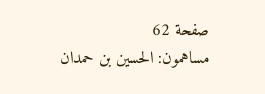صفحة 62
مساهمون: الحسين بن حمدان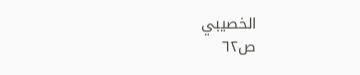الخصيبي
ص٦٢